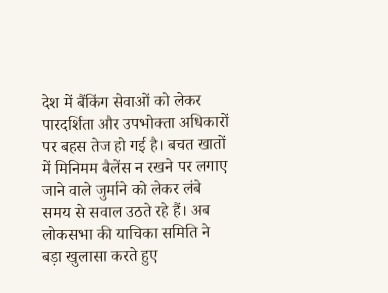देश में बैंकिंग सेवाओं को लेकर पारदर्शिता और उपभोक्ता अधिकारों पर बहस तेज हो गई है। बचत खातों में मिनिमम बैलेंस न रखने पर लगाए जाने वाले जुर्माने को लेकर लंबे समय से सवाल उठते रहे हैं। अब लोकसभा की याचिका समिति ने बड़ा खुलासा करते हुए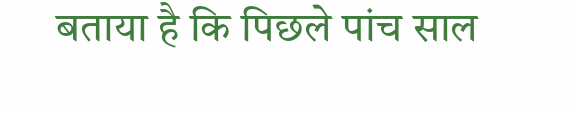बताया है कि पिछले पांच साल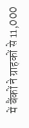में बैंकों ने ग्राहकों से 11,000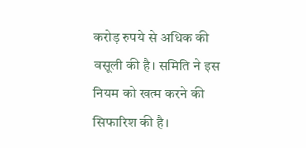करोड़ रुपये से अधिक की वसूली की है। समिति ने इस नियम को खत्म करने की सिफारिश की है।